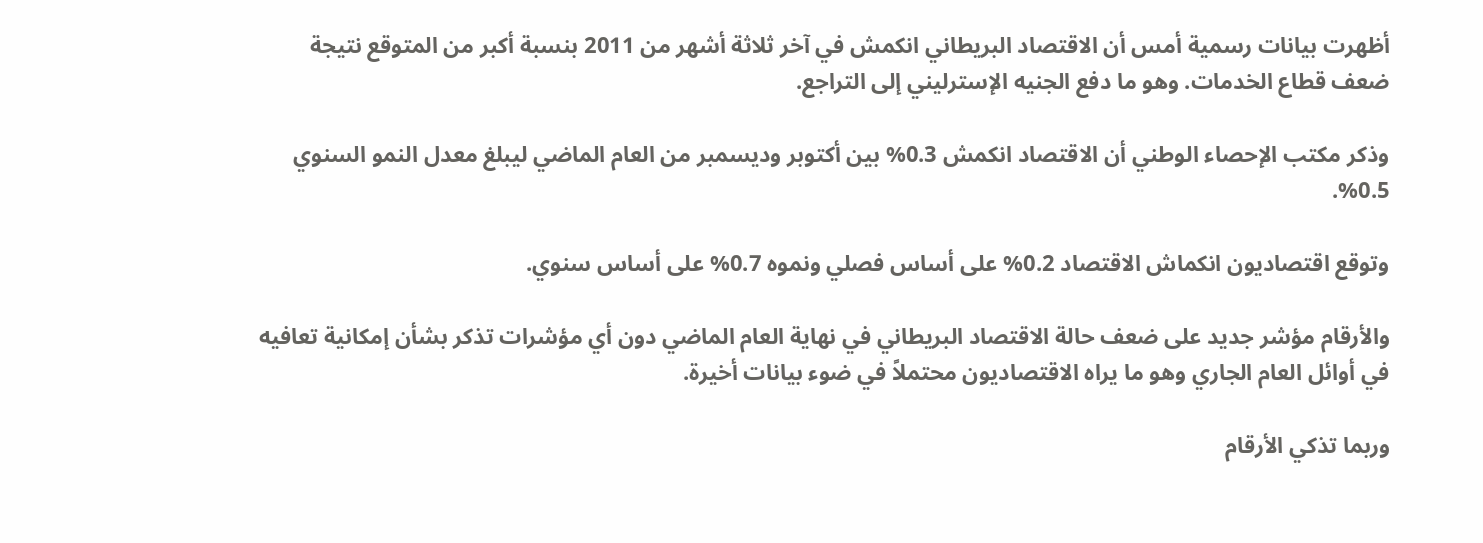أظهرت بيانات رسمية أمس أن الاقتصاد البريطاني انكمش في آخر ثلاثة أشهر من 2011 بنسبة أكبر من المتوقع نتيجة ضعف قطاع الخدمات. وهو ما دفع الجنيه الإسترليني إلى التراجع.

وذكر مكتب الإحصاء الوطني أن الاقتصاد انكمش 0.3% بين أكتوبر وديسمبر من العام الماضي ليبلغ معدل النمو السنوي 0.5%.

وتوقع اقتصاديون انكماش الاقتصاد 0.2% على أساس فصلي ونموه 0.7% على أساس سنوي.

والأرقام مؤشر جديد على ضعف حالة الاقتصاد البريطاني في نهاية العام الماضي دون أي مؤشرات تذكر بشأن إمكانية تعافيه في أوائل العام الجاري وهو ما يراه الاقتصاديون محتملاً في ضوء بيانات أخيرة.

وربما تذكي الأرقام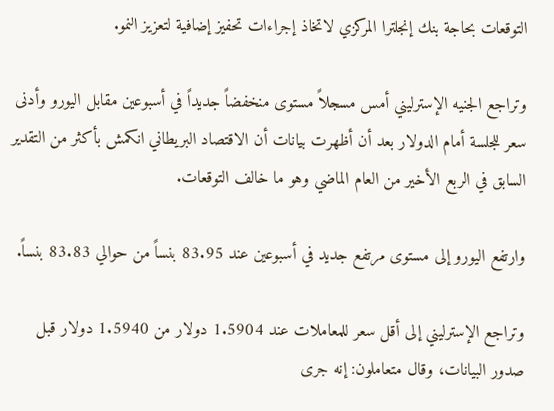التوقعات بحاجة بنك إنجلترا المركزي لاتخاذ إجراءات تحفيز إضافية لتعزيز النمو.

وتراجع الجنيه الإسترليني أمس مسجلاً مستوى منخفضاً جديداً في أسبوعين مقابل اليورو وأدنى سعر للجلسة أمام الدولار بعد أن أظهرت بيانات أن الاقتصاد البريطاني انكمش بأكثر من التقدير السابق في الربع الأخير من العام الماضي وهو ما خالف التوقعات.

وارتفع اليورو إلى مستوى مرتفع جديد في أسبوعين عند 83.95 بنساً من حوالي 83.83 بنساً.

وتراجع الإسترليني إلى أقل سعر للمعاملات عند 1.5904 دولار من 1.5940 دولار قبل صدور البيانات، وقال متعاملون: إنه جرى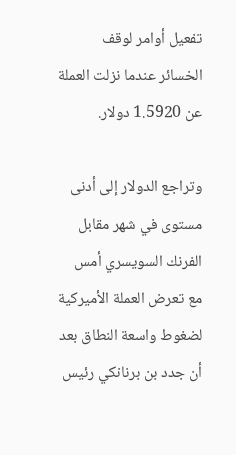تفعيل أوامر لوقف الخسائر عندما نزلت العملة عن 1.5920 دولار.

وتراجع الدولار إلى أدنى مستوى في شهر مقابل الفرنك السويسري أمس مع تعرض العملة الأميركية لضغوط واسعة النطاق بعد أن جدد بن برنانكي رئيس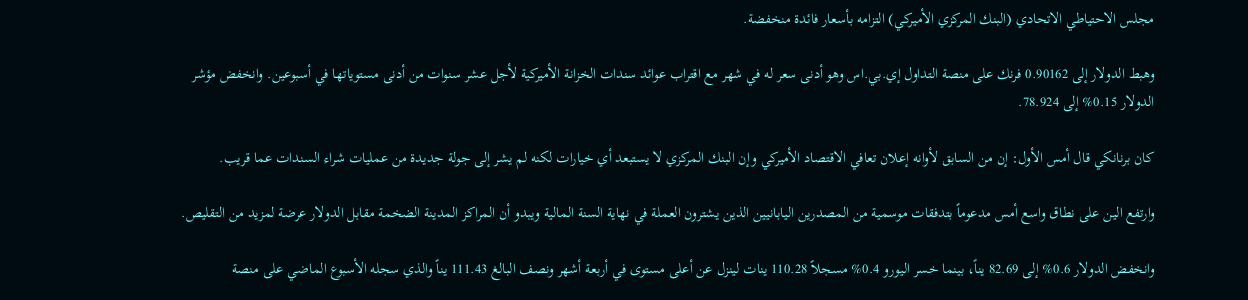مجلس الاحتياطي الاتحادي (البنك المركزي الأميركي) التزامه بأسعار فائدة منخفضة.

وهبط الدولار إلى 0.90162 فرنك على منصة التداول إي.بي.اس وهو أدنى سعر له في شهر مع اقتراب عوائد سندات الخزانة الأميركية لأجل عشر سنوات من أدنى مستوياتها في أسبوعين. وانخفض مؤشر الدولار 0.15% إلى 78.924.

كان برنانكي قال أمس الأول: إن من السابق لأوانه إعلان تعافي الاقتصاد الأميركي وإن البنك المركزي لا يستبعد أي خيارات لكنه لم يشر إلى جولة جديدة من عمليات شراء السندات عما قريب.

وارتفع الين على نطاق واسع أمس مدعوماً بتدفقات موسمية من المصدرين اليابانيين الذين يشترون العملة في نهاية السنة المالية ويبدو أن المراكز المدينة الضخمة مقابل الدولار عرضة لمزيد من التقليص.

وانخفض الدولار 0.6% إلى 82.69 يناً، بينما خسر اليورو 0.4% مسجلاً 110.28 ينات لينزل عن أعلى مستوى في أربعة أشهر ونصف البالغ 111.43 يناً والذي سجله الأسبوع الماضي على منصة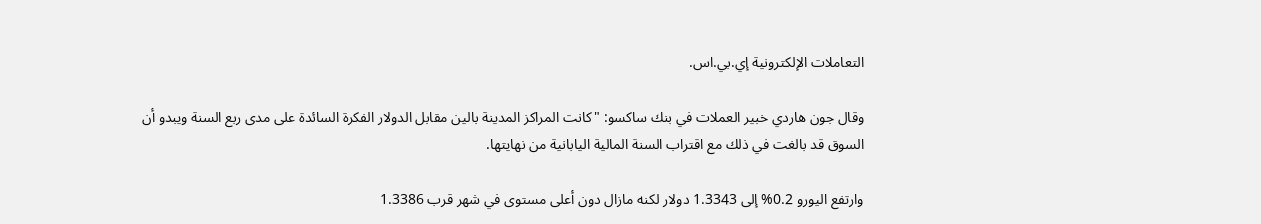التعاملات الإلكترونية إي.بي.اس.

وقال جون هاردي خبير العملات في بنك ساكسو: "كانت المراكز المدينة بالين مقابل الدولار الفكرة السائدة على مدى ربع السنة ويبدو أن السوق قد بالغت في ذلك مع اقتراب السنة المالية اليابانية من نهايتها.

وارتفع اليورو 0.2% إلى 1.3343 دولار لكنه مازال دون أعلى مستوى في شهر قرب 1.3386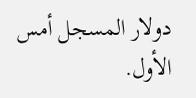دولار المسجل أمس الأول.